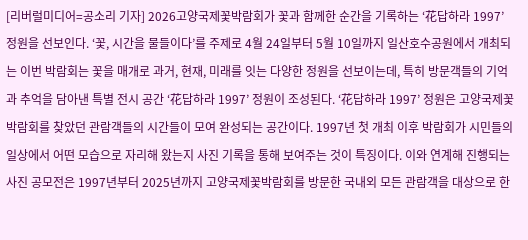[리버럴미디어=공소리 기자] 2026고양국제꽃박람회가 꽃과 함께한 순간을 기록하는 ‘花답하라 1997’ 정원을 선보인다. ‘꽃, 시간을 물들이다’를 주제로 4월 24일부터 5월 10일까지 일산호수공원에서 개최되는 이번 박람회는 꽃을 매개로 과거, 현재, 미래를 잇는 다양한 정원을 선보이는데, 특히 방문객들의 기억과 추억을 담아낸 특별 전시 공간 ‘花답하라 1997’ 정원이 조성된다. ‘花답하라 1997’ 정원은 고양국제꽃박람회를 찾았던 관람객들의 시간들이 모여 완성되는 공간이다. 1997년 첫 개최 이후 박람회가 시민들의 일상에서 어떤 모습으로 자리해 왔는지 사진 기록을 통해 보여주는 것이 특징이다. 이와 연계해 진행되는 사진 공모전은 1997년부터 2025년까지 고양국제꽃박람회를 방문한 국내외 모든 관람객을 대상으로 한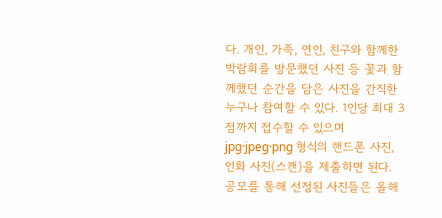다. 개인, 가족, 연인, 친구와 함께한 박람회를 방문했던 사진 등 꽃과 함께했던 순간을 담은 사진을 간직한 누구나 참여할 수 있다. 1인당 최대 3점까지 접수할 수 있으며 jpg·jpeg·png 형식의 핸드폰 사진, 인화 사진(스캔)을 제출하면 된다. 공모를 통해 선정된 사진들은 올해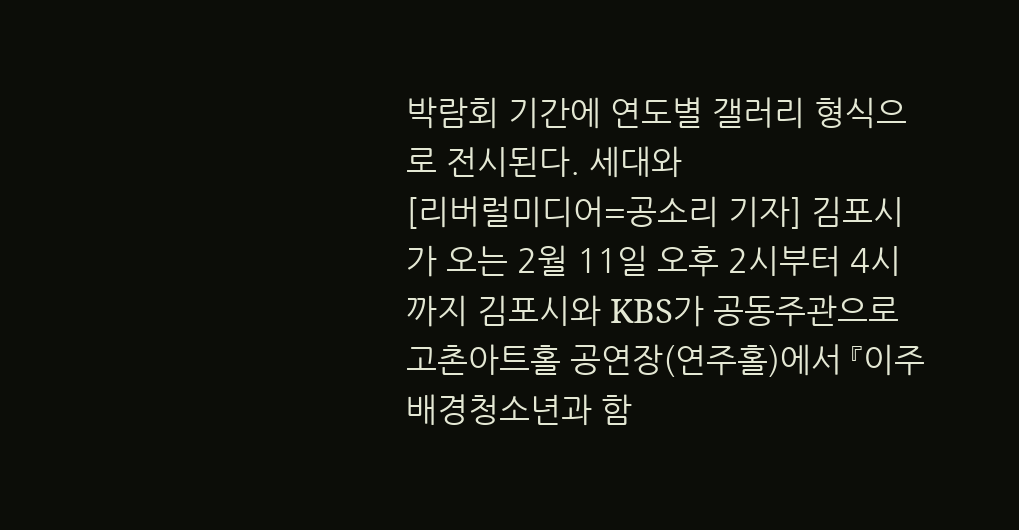박람회 기간에 연도별 갤러리 형식으로 전시된다. 세대와
[리버럴미디어=공소리 기자] 김포시가 오는 2월 11일 오후 2시부터 4시까지 김포시와 KBS가 공동주관으로 고촌아트홀 공연장(연주홀)에서 『이주배경청소년과 함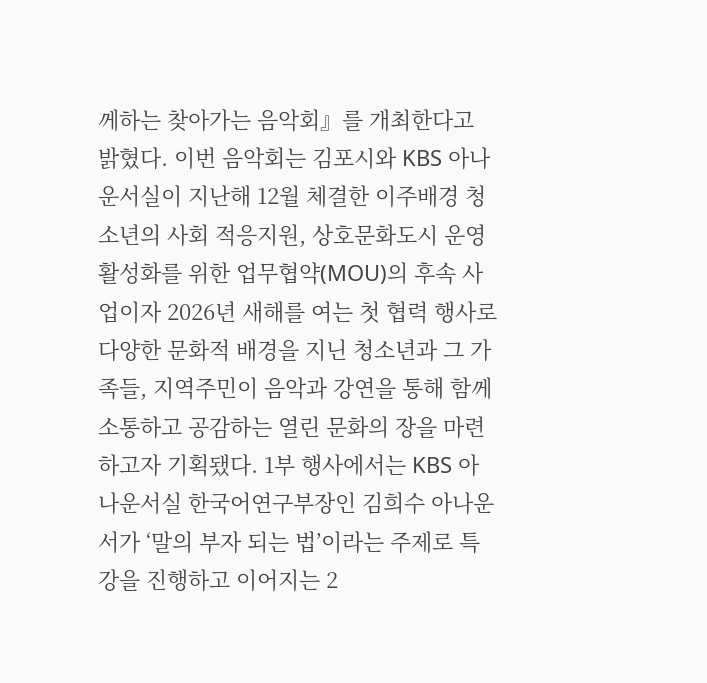께하는 찾아가는 음악회』를 개최한다고 밝혔다. 이번 음악회는 김포시와 KBS 아나운서실이 지난해 12월 체결한 이주배경 청소년의 사회 적응지원, 상호문화도시 운영 활성화를 위한 업무협약(MOU)의 후속 사업이자 2026년 새해를 여는 첫 협력 행사로 다양한 문화적 배경을 지닌 청소년과 그 가족들, 지역주민이 음악과 강연을 통해 함께 소통하고 공감하는 열린 문화의 장을 마련하고자 기획됐다. 1부 행사에서는 KBS 아나운서실 한국어연구부장인 김희수 아나운서가 ‘말의 부자 되는 법’이라는 주제로 특강을 진행하고 이어지는 2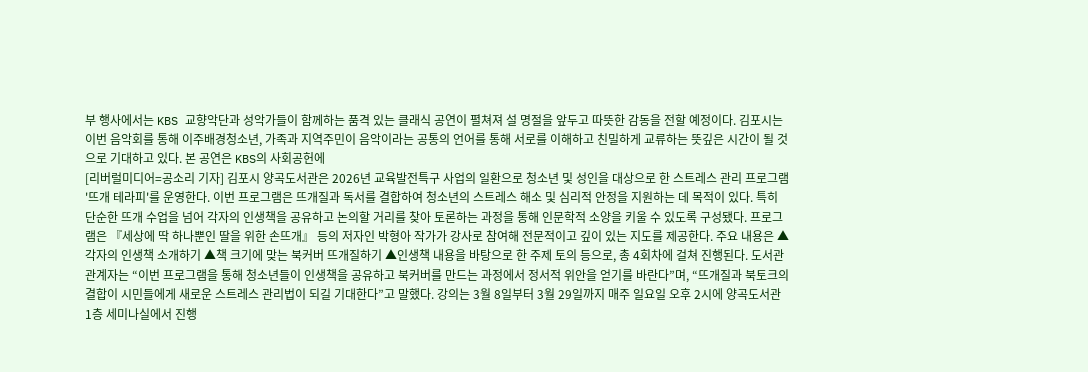부 행사에서는 KBS 교향악단과 성악가들이 함께하는 품격 있는 클래식 공연이 펼쳐져 설 명절을 앞두고 따뜻한 감동을 전할 예정이다. 김포시는 이번 음악회를 통해 이주배경청소년, 가족과 지역주민이 음악이라는 공통의 언어를 통해 서로를 이해하고 친밀하게 교류하는 뜻깊은 시간이 될 것으로 기대하고 있다. 본 공연은 KBS의 사회공헌에
[리버럴미디어=공소리 기자] 김포시 양곡도서관은 2026년 교육발전특구 사업의 일환으로 청소년 및 성인을 대상으로 한 스트레스 관리 프로그램 '뜨개 테라피'를 운영한다. 이번 프로그램은 뜨개질과 독서를 결합하여 청소년의 스트레스 해소 및 심리적 안정을 지원하는 데 목적이 있다. 특히 단순한 뜨개 수업을 넘어 각자의 인생책을 공유하고 논의할 거리를 찾아 토론하는 과정을 통해 인문학적 소양을 키울 수 있도록 구성됐다. 프로그램은 『세상에 딱 하나뿐인 딸을 위한 손뜨개』 등의 저자인 박형아 작가가 강사로 참여해 전문적이고 깊이 있는 지도를 제공한다. 주요 내용은 ▲각자의 인생책 소개하기 ▲책 크기에 맞는 북커버 뜨개질하기 ▲인생책 내용을 바탕으로 한 주제 토의 등으로, 총 4회차에 걸쳐 진행된다. 도서관 관계자는 “이번 프로그램을 통해 청소년들이 인생책을 공유하고 북커버를 만드는 과정에서 정서적 위안을 얻기를 바란다”며, “뜨개질과 북토크의 결합이 시민들에게 새로운 스트레스 관리법이 되길 기대한다”고 말했다. 강의는 3월 8일부터 3월 29일까지 매주 일요일 오후 2시에 양곡도서관 1층 세미나실에서 진행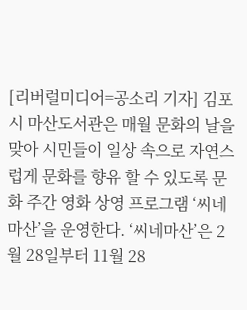[리버럴미디어=공소리 기자] 김포시 마산도서관은 매월 문화의 날을 맞아 시민들이 일상 속으로 자연스럽게 문화를 향유 할 수 있도록 문화 주간 영화 상영 프로그램 ‘씨네마산’을 운영한다. ‘씨네마산’은 2월 28일부터 11월 28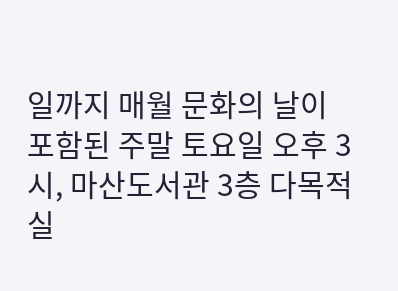일까지 매월 문화의 날이 포함된 주말 토요일 오후 3시, 마산도서관 3층 다목적실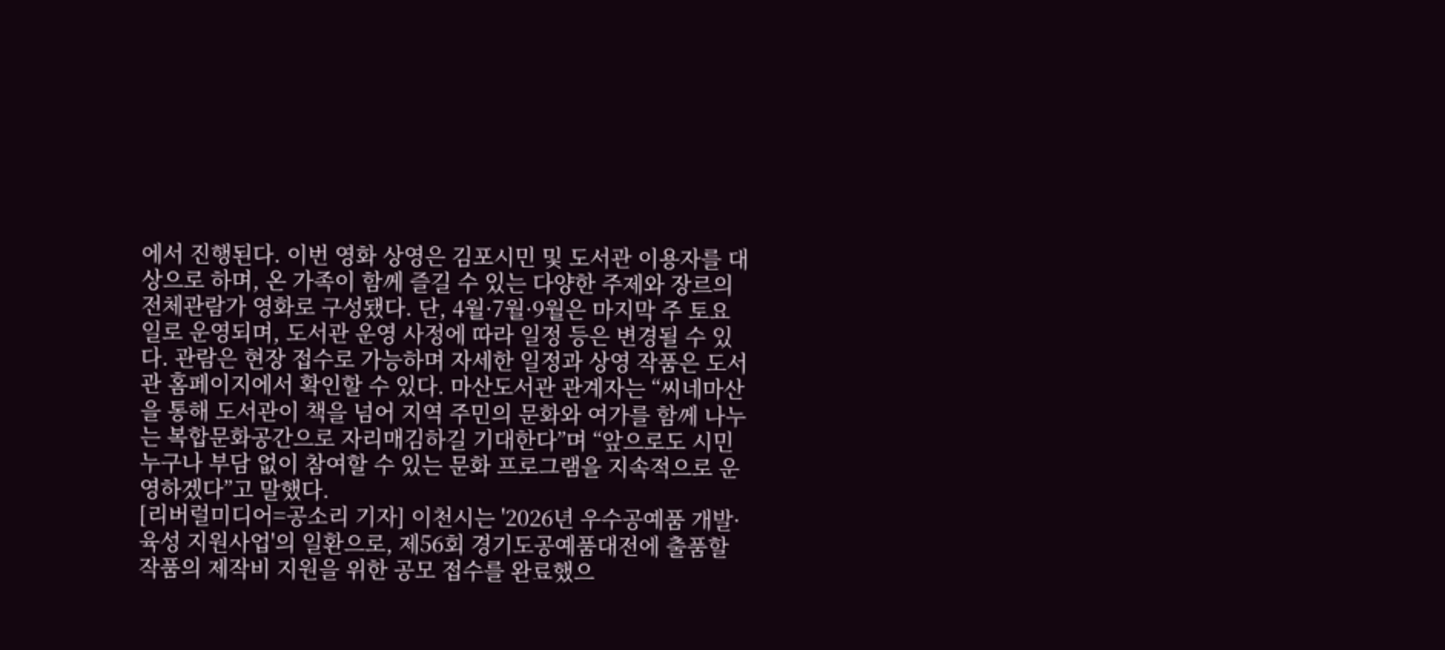에서 진행된다. 이번 영화 상영은 김포시민 및 도서관 이용자를 대상으로 하며, 온 가족이 함께 즐길 수 있는 다양한 주제와 장르의 전체관람가 영화로 구성됐다. 단, 4월·7월·9월은 마지막 주 토요일로 운영되며, 도서관 운영 사정에 따라 일정 등은 변경될 수 있다. 관람은 현장 접수로 가능하며 자세한 일정과 상영 작품은 도서관 홈페이지에서 확인할 수 있다. 마산도서관 관계자는 “씨네마산을 통해 도서관이 책을 넘어 지역 주민의 문화와 여가를 함께 나누는 복합문화공간으로 자리매김하길 기대한다”며 “앞으로도 시민 누구나 부담 없이 참여할 수 있는 문화 프로그램을 지속적으로 운영하겠다”고 말했다.
[리버럴미디어=공소리 기자] 이천시는 '2026년 우수공예품 개발·육성 지원사업'의 일환으로, 제56회 경기도공예품대전에 출품할 작품의 제작비 지원을 위한 공모 접수를 완료했으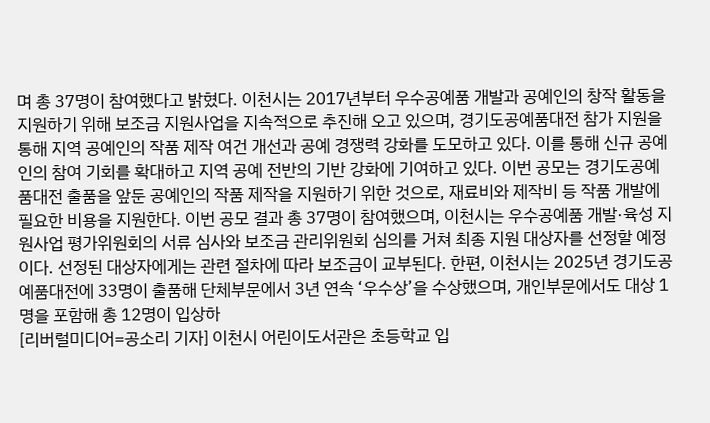며 총 37명이 참여했다고 밝혔다. 이천시는 2017년부터 우수공예품 개발과 공예인의 창작 활동을 지원하기 위해 보조금 지원사업을 지속적으로 추진해 오고 있으며, 경기도공예품대전 참가 지원을 통해 지역 공예인의 작품 제작 여건 개선과 공예 경쟁력 강화를 도모하고 있다. 이를 통해 신규 공예인의 참여 기회를 확대하고 지역 공예 전반의 기반 강화에 기여하고 있다. 이번 공모는 경기도공예품대전 출품을 앞둔 공예인의 작품 제작을 지원하기 위한 것으로, 재료비와 제작비 등 작품 개발에 필요한 비용을 지원한다. 이번 공모 결과 총 37명이 참여했으며, 이천시는 우수공예품 개발·육성 지원사업 평가위원회의 서류 심사와 보조금 관리위원회 심의를 거쳐 최종 지원 대상자를 선정할 예정이다. 선정된 대상자에게는 관련 절차에 따라 보조금이 교부된다. 한편, 이천시는 2025년 경기도공예품대전에 33명이 출품해 단체부문에서 3년 연속 ‘우수상’을 수상했으며, 개인부문에서도 대상 1명을 포함해 총 12명이 입상하
[리버럴미디어=공소리 기자] 이천시 어린이도서관은 초등학교 입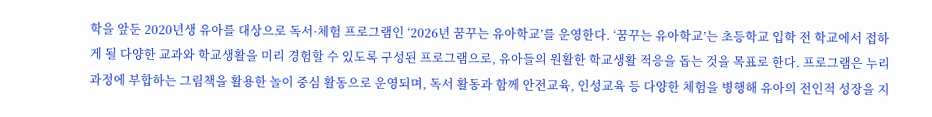학을 앞둔 2020년생 유아를 대상으로 독서·체험 프로그램인 ‘2026년 꿈꾸는 유아학교’를 운영한다. ‘꿈꾸는 유아학교’는 초등학교 입학 전 학교에서 접하게 될 다양한 교과와 학교생활을 미리 경험할 수 있도록 구성된 프로그램으로, 유아들의 원활한 학교생활 적응을 돕는 것을 목표로 한다. 프로그램은 누리과정에 부합하는 그림책을 활용한 놀이 중심 활동으로 운영되며, 독서 활동과 함께 안전교육, 인성교육 등 다양한 체험을 병행해 유아의 전인적 성장을 지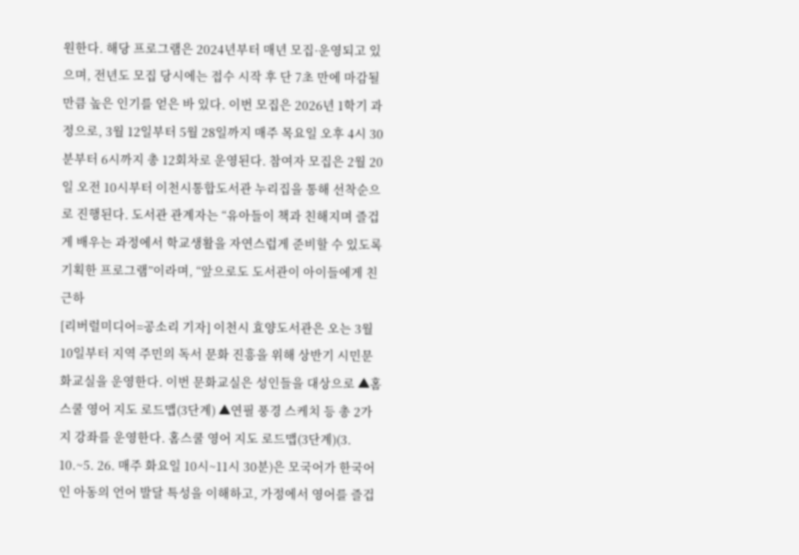원한다. 해당 프로그램은 2024년부터 매년 모집·운영되고 있으며, 전년도 모집 당시에는 접수 시작 후 단 7초 만에 마감될 만큼 높은 인기를 얻은 바 있다. 이번 모집은 2026년 1학기 과정으로, 3월 12일부터 5월 28일까지 매주 목요일 오후 4시 30분부터 6시까지 총 12회차로 운영된다. 참여자 모집은 2월 20일 오전 10시부터 이천시통합도서관 누리집을 통해 선착순으로 진행된다. 도서관 관계자는 “유아들이 책과 친해지며 즐겁게 배우는 과정에서 학교생활을 자연스럽게 준비할 수 있도록 기획한 프로그램”이라며, “앞으로도 도서관이 아이들에게 친근하
[리버럴미디어=공소리 기자] 이천시 효양도서관은 오는 3월 10일부터 지역 주민의 독서 문화 진흥을 위해 상반기 시민문화교실을 운영한다. 이번 문화교실은 성인들을 대상으로 ▲홈스쿨 영어 지도 로드맵(3단계) ▲연필 풍경 스케치 등 총 2가지 강좌를 운영한다. 홈스쿨 영어 지도 로드맵(3단계)(3. 10.~5. 26. 매주 화요일 10시~11시 30분)은 모국어가 한국어인 아동의 언어 발달 특성을 이해하고, 가정에서 영어를 즐겁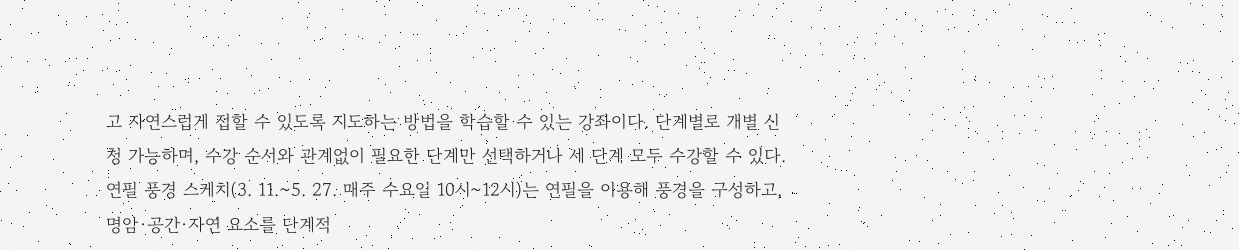고 자연스럽게 접할 수 있도록 지도하는 방법을 학습할 수 있는 강좌이다. 단계별로 개별 신청 가능하며, 수강 순서와 관계없이 필요한 단계만 선택하거나 세 단계 모두 수강할 수 있다. 연필 풍경 스케치(3. 11.~5. 27. 매주 수요일 10시~12시)는 연필을 이용해 풍경을 구성하고, 명암·공간·자연 요소를 단계적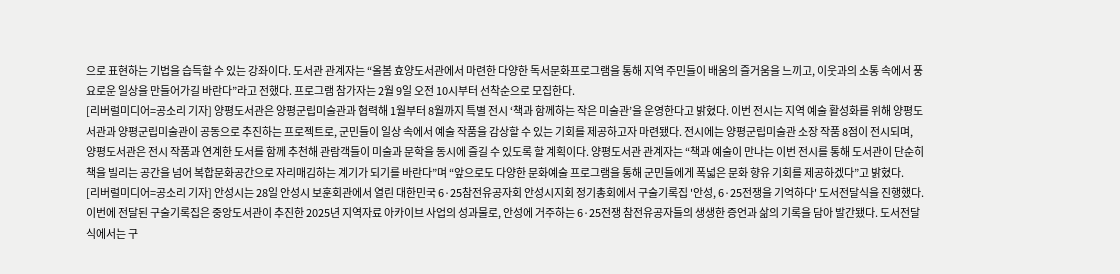으로 표현하는 기법을 습득할 수 있는 강좌이다. 도서관 관계자는 “올봄 효양도서관에서 마련한 다양한 독서문화프로그램을 통해 지역 주민들이 배움의 즐거움을 느끼고, 이웃과의 소통 속에서 풍요로운 일상을 만들어가길 바란다”라고 전했다. 프로그램 참가자는 2월 9일 오전 10시부터 선착순으로 모집한다.
[리버럴미디어=공소리 기자] 양평도서관은 양평군립미술관과 협력해 1월부터 8월까지 특별 전시 ‘책과 함께하는 작은 미술관’을 운영한다고 밝혔다. 이번 전시는 지역 예술 활성화를 위해 양평도서관과 양평군립미술관이 공동으로 추진하는 프로젝트로, 군민들이 일상 속에서 예술 작품을 감상할 수 있는 기회를 제공하고자 마련됐다. 전시에는 양평군립미술관 소장 작품 8점이 전시되며, 양평도서관은 전시 작품과 연계한 도서를 함께 추천해 관람객들이 미술과 문학을 동시에 즐길 수 있도록 할 계획이다. 양평도서관 관계자는 “책과 예술이 만나는 이번 전시를 통해 도서관이 단순히 책을 빌리는 공간을 넘어 복합문화공간으로 자리매김하는 계기가 되기를 바란다”며 “앞으로도 다양한 문화예술 프로그램을 통해 군민들에게 폭넓은 문화 향유 기회를 제공하겠다”고 밝혔다.
[리버럴미디어=공소리 기자] 안성시는 28일 안성시 보훈회관에서 열린 대한민국 6·25참전유공자회 안성시지회 정기총회에서 구술기록집 '안성, 6·25전쟁을 기억하다' 도서전달식을 진행했다. 이번에 전달된 구술기록집은 중앙도서관이 추진한 2025년 지역자료 아카이브 사업의 성과물로, 안성에 거주하는 6·25전쟁 참전유공자들의 생생한 증언과 삶의 기록을 담아 발간됐다. 도서전달식에서는 구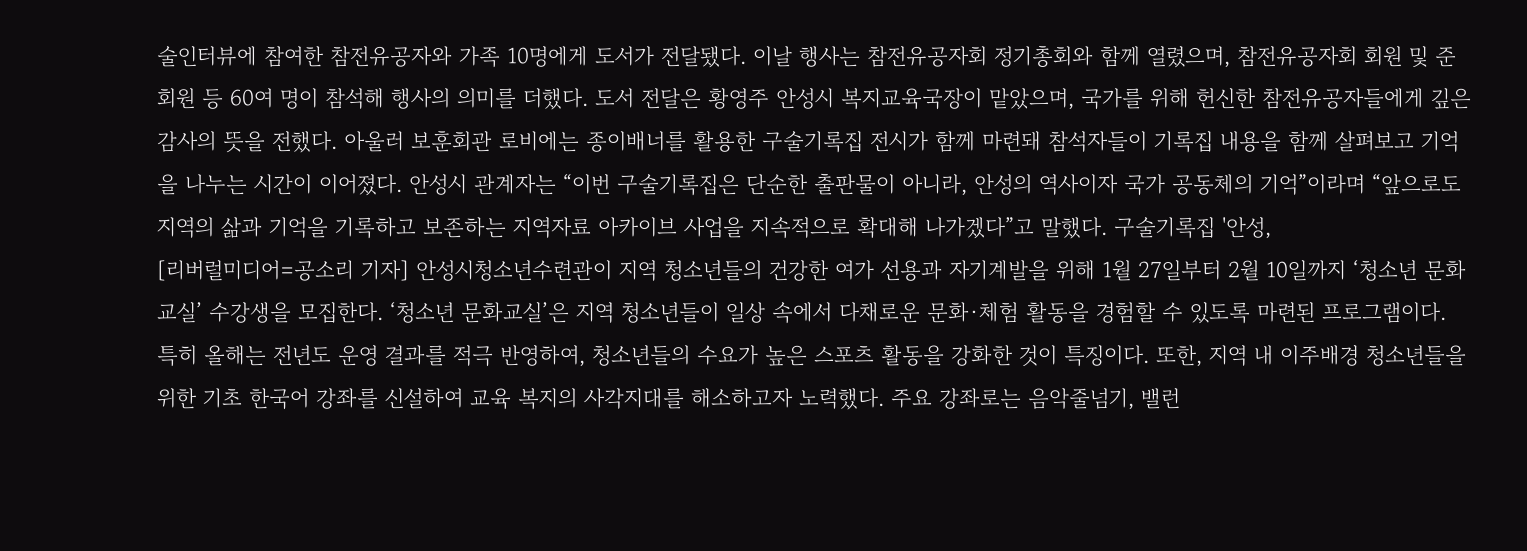술인터뷰에 참여한 참전유공자와 가족 10명에게 도서가 전달됐다. 이날 행사는 참전유공자회 정기총회와 함께 열렸으며, 참전유공자회 회원 및 준회원 등 60여 명이 참석해 행사의 의미를 더했다. 도서 전달은 황영주 안성시 복지교육국장이 맡았으며, 국가를 위해 헌신한 참전유공자들에게 깊은 감사의 뜻을 전했다. 아울러 보훈회관 로비에는 종이배너를 활용한 구술기록집 전시가 함께 마련돼 참석자들이 기록집 내용을 함께 살펴보고 기억을 나누는 시간이 이어졌다. 안성시 관계자는 “이번 구술기록집은 단순한 출판물이 아니라, 안성의 역사이자 국가 공동체의 기억”이라며 “앞으로도 지역의 삶과 기억을 기록하고 보존하는 지역자료 아카이브 사업을 지속적으로 확대해 나가겠다”고 말했다. 구술기록집 '안성,
[리버럴미디어=공소리 기자] 안성시청소년수련관이 지역 청소년들의 건강한 여가 선용과 자기계발을 위해 1월 27일부터 2월 10일까지 ‘청소년 문화교실’ 수강생을 모집한다. ‘청소년 문화교실’은 지역 청소년들이 일상 속에서 다채로운 문화·체험 활동을 경험할 수 있도록 마련된 프로그램이다. 특히 올해는 전년도 운영 결과를 적극 반영하여, 청소년들의 수요가 높은 스포츠 활동을 강화한 것이 특징이다. 또한, 지역 내 이주배경 청소년들을 위한 기초 한국어 강좌를 신설하여 교육 복지의 사각지대를 해소하고자 노력했다. 주요 강좌로는 음악줄넘기, 밸런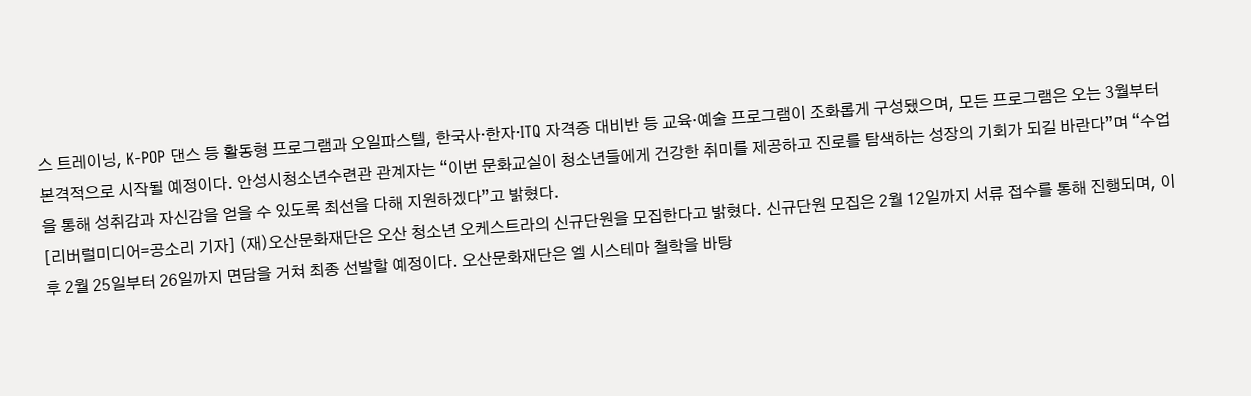스 트레이닝, K-POP 댄스 등 활동형 프로그램과 오일파스텔, 한국사·한자·ITQ 자격증 대비반 등 교육·예술 프로그램이 조화롭게 구성됐으며, 모든 프로그램은 오는 3월부터 본격적으로 시작될 예정이다. 안성시청소년수련관 관계자는 “이번 문화교실이 청소년들에게 건강한 취미를 제공하고 진로를 탐색하는 성장의 기회가 되길 바란다”며 “수업을 통해 성취감과 자신감을 얻을 수 있도록 최선을 다해 지원하겠다”고 밝혔다.
[리버럴미디어=공소리 기자] (재)오산문화재단은 오산 청소년 오케스트라의 신규단원을 모집한다고 밝혔다. 신규단원 모집은 2월 12일까지 서류 접수를 통해 진행되며, 이후 2월 25일부터 26일까지 면담을 거쳐 최종 선발할 예정이다. 오산문화재단은 엘 시스테마 철학을 바탕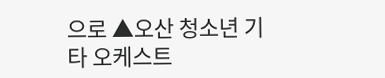으로 ▲오산 청소년 기타 오케스트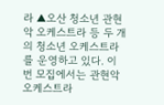라 ▲오산 청소년 관현악 오케스트라 등 두 개의 청소년 오케스트라를 운영하고 있다. 이번 모집에서는 관현악 오케스트라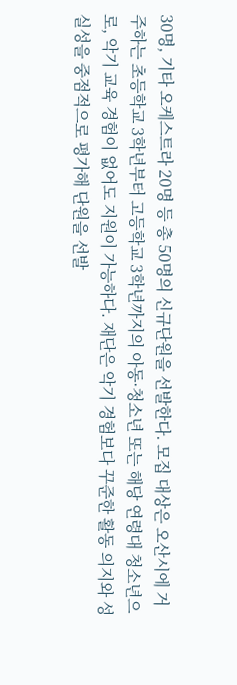30명, 기타 오케스트라 20명 등 총 50명의 신규단원을 선발한다. 모집 대상은 오산시에 거주하는 초등학교 3학년부터 고등학교 3학년까지의 아동·청소년 또는 해당 연령대 청소년으로, 악기 교육 경험이 없어도 지원이 가능하다. 재단은 악기 경험보다 꾸준한 활동 의지와 성실성을 중점적으로 평가해 단원을 선발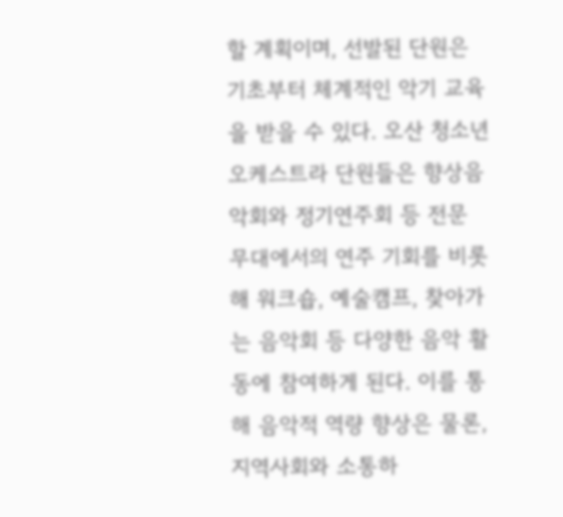할 계획이며, 선발된 단원은 기초부터 체계적인 악기 교육을 받을 수 있다. 오산 청소년 오케스트라 단원들은 향상음악회와 정기연주회 등 전문 무대에서의 연주 기회를 비롯해 워크숍, 예술캠프, 찾아가는 음악회 등 다양한 음악 활동에 참여하게 된다. 이를 통해 음악적 역량 향상은 물론, 지역사회와 소통하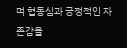며 협동심과 긍정적인 자존감을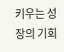키우는 성장의 기회